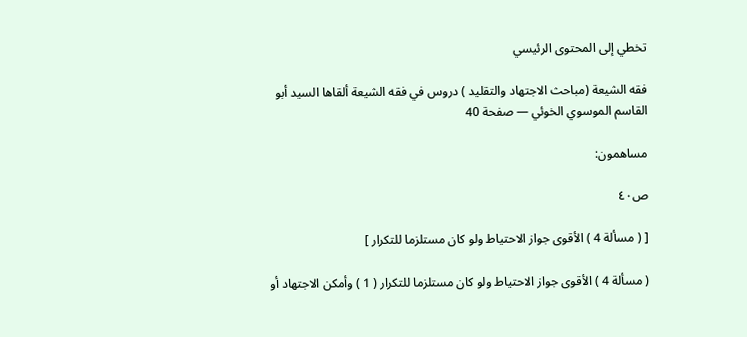تخطي إلى المحتوى الرئيسي

فقه الشيعة (مباحث الاجتهاد والتقليد ) دروس في فقه الشيعة ألقاها السيد أبو القاسم الموسوي الخوئي — صفحة 40

مساهمون:

ص٤٠

[ ( مسألة 4 ) الأقوى جواز الاحتياط ولو كان مستلزما للتكرار ]

( مسألة 4 ) الأقوى جواز الاحتياط ولو كان مستلزما للتكرار ( 1 ) وأمكن الاجتهاد أو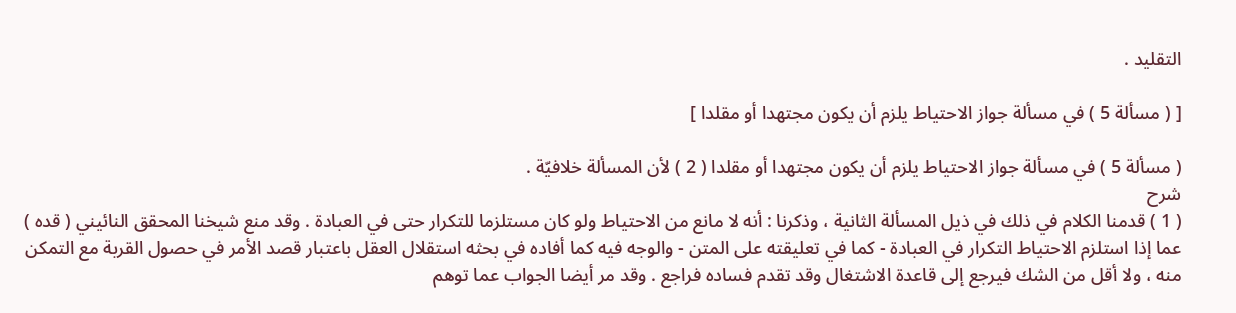التقليد .

[ ( مسألة 5 ) في مسألة جواز الاحتياط يلزم أن يكون مجتهدا أو مقلدا ]

( مسألة 5 ) في مسألة جواز الاحتياط يلزم أن يكون مجتهدا أو مقلدا ( 2 ) لأن المسألة خلافيّة .
شرح
( 1 ) قدمنا الكلام في ذلك في ذيل المسألة الثانية ، وذكرنا : أنه لا مانع من الاحتياط ولو كان مستلزما للتكرار حتى في العبادة . وقد منع شيخنا المحقق النائيني ( قده ) عما إذا استلزم الاحتياط التكرار في العبادة - كما في تعليقته على المتن - والوجه فيه كما أفاده في بحثه استقلال العقل باعتبار قصد الأمر في حصول القربة مع التمكن منه ، ولا أقل من الشك فيرجع إلى قاعدة الاشتغال وقد تقدم فساده فراجع . وقد مر أيضا الجواب عما توهم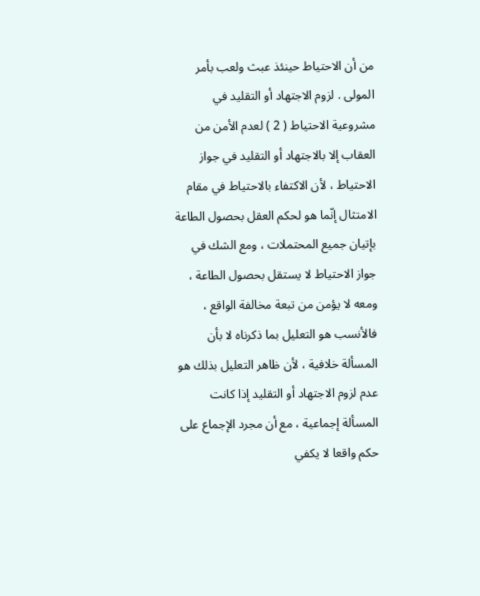من أن الاحتياط حينئذ عبث ولعب بأمر المولى . لزوم الاجتهاد أو التقليد في مشروعية الاحتياط ( 2 ) لعدم الأمن من العقاب إلا بالاجتهاد أو التقليد في جواز الاحتياط ، لأن الاكتفاء بالاحتياط في مقام الامتثال إنّما هو لحكم العقل بحصول الطاعة بإتيان جميع المحتملات ، ومع الشك في جواز الاحتياط لا يستقل بحصول الطاعة ، ومعه لا يؤمن من تبعة مخالفة الواقع ، فالأنسب هو التعليل بما ذكرناه لا بأن المسألة خلافية ، لأن ظاهر التعليل بذلك هو عدم لزوم الاجتهاد أو التقليد إذا كانت المسألة إجماعية ، مع أن مجرد الإجماع على حكم واقعا لا يكفي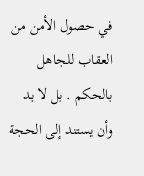في حصول الأمن من العقاب للجاهل بالحكم . بل لا بد وأن يستند إلى الحجة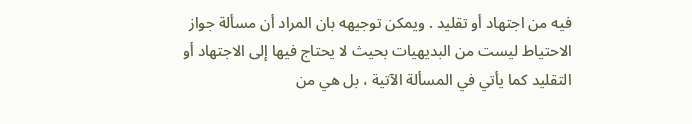فيه من اجتهاد أو تقليد . ويمكن توجيهه بان المراد أن مسألة جواز الاحتياط ليست من البديهيات بحيث لا يحتاج فيها إلى الاجتهاد أو التقليد كما يأتي في المسألة الآتية ، بل هي من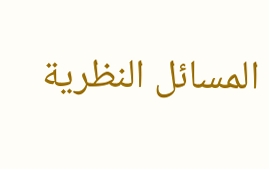المسائل النظرية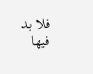فلا بد فيها